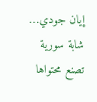إيان جودي… شابة سورية تصنع محتواها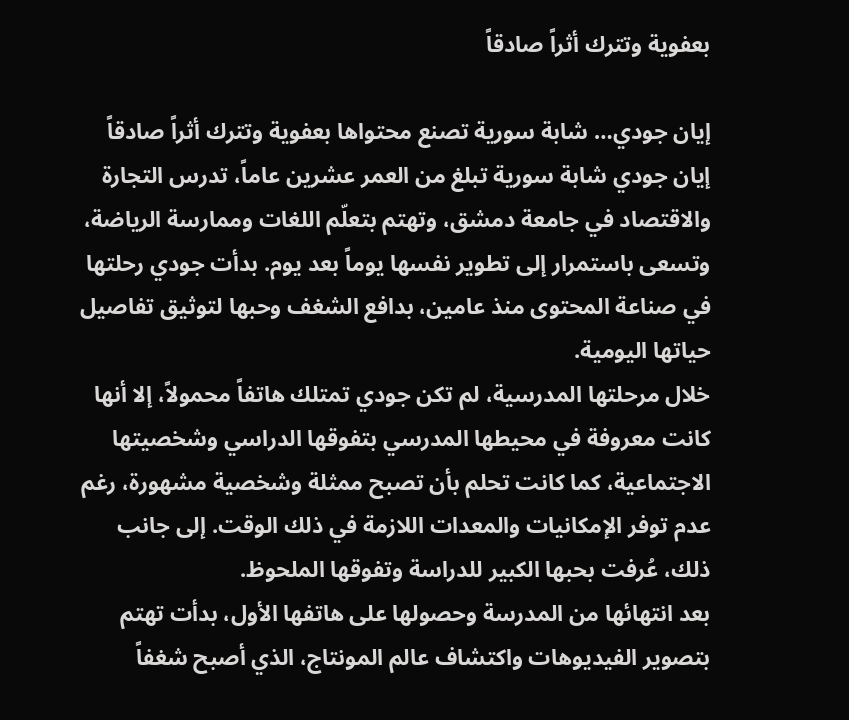بعفوية وتترك أثراً صادقاً

إيان جودي… شابة سورية تصنع محتواها بعفوية وتترك أثراً صادقاً
إيان جودي شابة سورية تبلغ من العمر عشرين عاماً، تدرس التجارة والاقتصاد في جامعة دمشق، وتهتم بتعلّم اللغات وممارسة الرياضة، وتسعى باستمرار إلى تطوير نفسها يوماً بعد يوم. بدأت جودي رحلتها في صناعة المحتوى منذ عامين، بدافع الشغف وحبها لتوثيق تفاصيل حياتها اليومية.
خلال مرحلتها المدرسية، لم تكن جودي تمتلك هاتفاً محمولاً، إلا أنها كانت معروفة في محيطها المدرسي بتفوقها الدراسي وشخصيتها الاجتماعية، كما كانت تحلم بأن تصبح ممثلة وشخصية مشهورة، رغم عدم توفر الإمكانيات والمعدات اللازمة في ذلك الوقت. إلى جانب ذلك، عُرفت بحبها الكبير للدراسة وتفوقها الملحوظ.
بعد انتهائها من المدرسة وحصولها على هاتفها الأول، بدأت تهتم بتصوير الفيديوهات واكتشاف عالم المونتاج، الذي أصبح شغفاً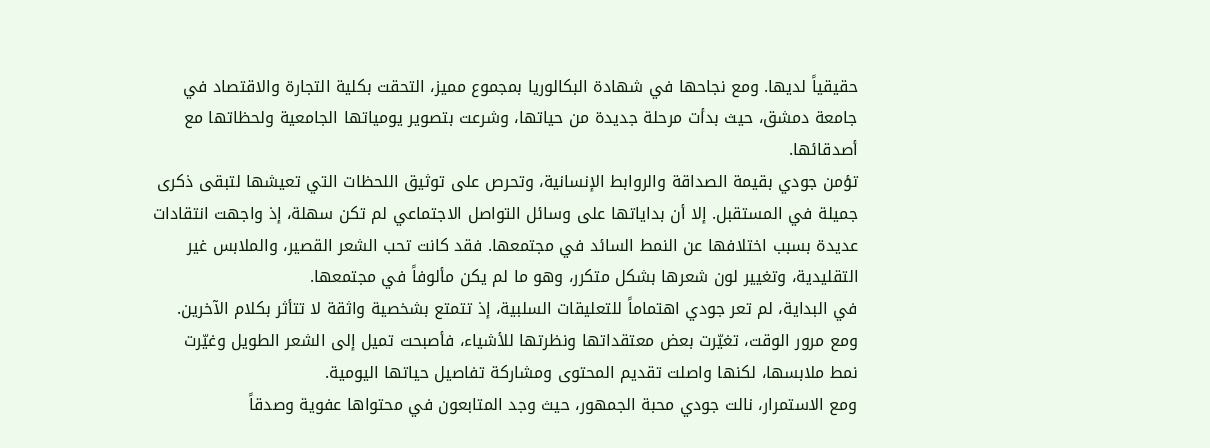حقيقياً لديها. ومع نجاحها في شهادة البكالوريا بمجموع مميز، التحقت بكلية التجارة والاقتصاد في جامعة دمشق، حيث بدأت مرحلة جديدة من حياتها، وشرعت بتصوير يومياتها الجامعية ولحظاتها مع أصدقائها.
تؤمن جودي بقيمة الصداقة والروابط الإنسانية، وتحرص على توثيق اللحظات التي تعيشها لتبقى ذكرى جميلة في المستقبل. إلا أن بداياتها على وسائل التواصل الاجتماعي لم تكن سهلة، إذ واجهت انتقادات عديدة بسبب اختلافها عن النمط السائد في مجتمعها. فقد كانت تحب الشعر القصير، والملابس غير التقليدية، وتغيير لون شعرها بشكل متكرر، وهو ما لم يكن مألوفاً في مجتمعها.
في البداية، لم تعر جودي اهتماماً للتعليقات السلبية، إذ تتمتع بشخصية واثقة لا تتأثر بكلام الآخرين. ومع مرور الوقت، تغيّرت بعض معتقداتها ونظرتها للأشياء، فأصبحت تميل إلى الشعر الطويل وغيّرت نمط ملابسها، لكنها واصلت تقديم المحتوى ومشاركة تفاصيل حياتها اليومية.
ومع الاستمرار، نالت جودي محبة الجمهور، حيث وجد المتابعون في محتواها عفوية وصدقاً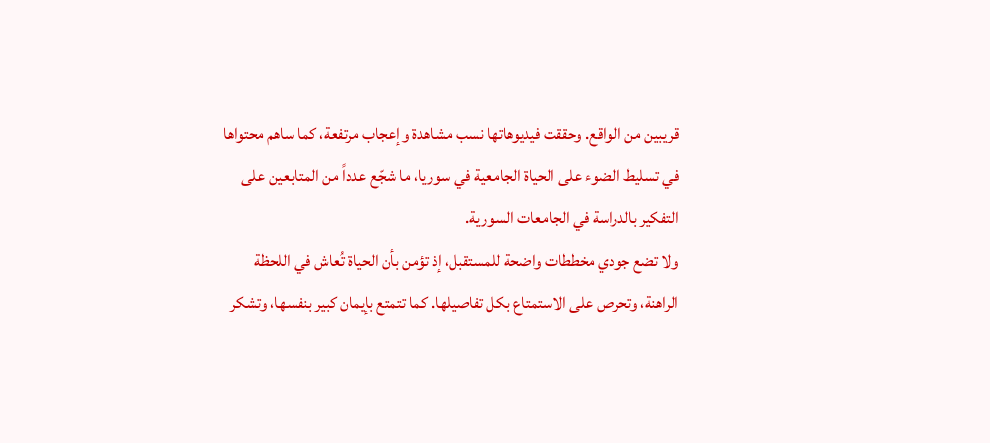قريبين من الواقع. وحققت فيديوهاتها نسب مشاهدة وإعجاب مرتفعة، كما ساهم محتواها في تسليط الضوء على الحياة الجامعية في سوريا، ما شجّع عدداً من المتابعين على التفكير بالدراسة في الجامعات السورية.
ولا تضع جودي مخططات واضحة للمستقبل، إذ تؤمن بأن الحياة تُعاش في اللحظة الراهنة، وتحرص على الاستمتاع بكل تفاصيلها. كما تتمتع بإيمان كبير بنفسها، وتشكر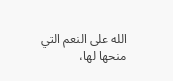الله على النعم التي منحها لها،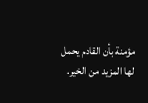مؤمنة بأن القادم يحمل لها المزيد من الخير.